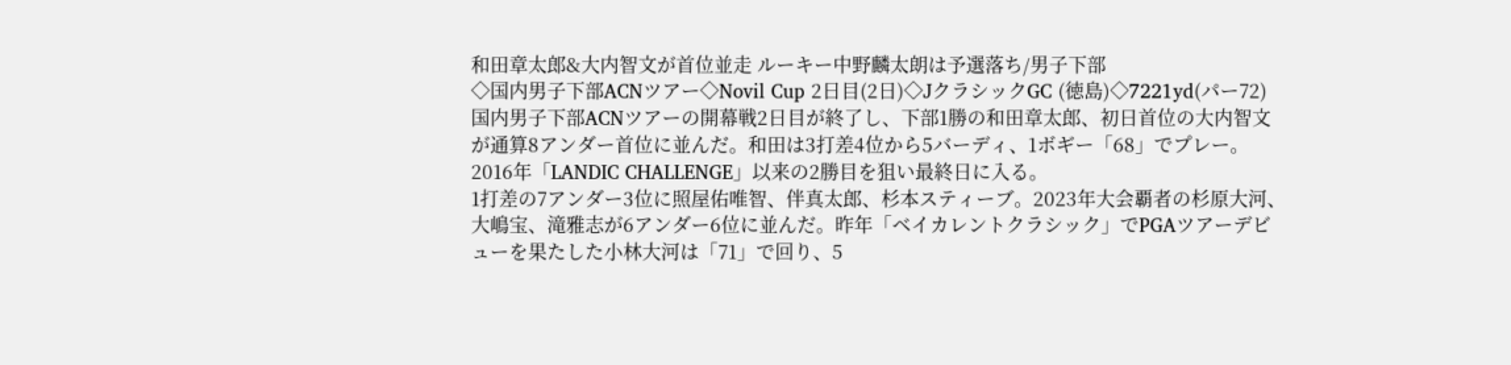和田章太郎&大内智文が首位並走 ルーキー中野麟太朗は予選落ち/男子下部
◇国内男子下部ACNツアー◇Novil Cup 2日目(2日)◇JクラシックGC (徳島)◇7221yd(パー72)
国内男子下部ACNツアーの開幕戦2日目が終了し、下部1勝の和田章太郎、初日首位の大内智文が通算8アンダー首位に並んだ。和田は3打差4位から5バーディ、1ボギー「68」でプレー。2016年「LANDIC CHALLENGE」以来の2勝目を狙い最終日に入る。
1打差の7アンダー3位に照屋佑唯智、伴真太郎、杉本スティーブ。2023年大会覇者の杉原大河、大嶋宝、滝雅志が6アンダー6位に並んだ。昨年「ベイカレントクラシック」でPGAツアーデビューを果たした小林大河は「71」で回り、5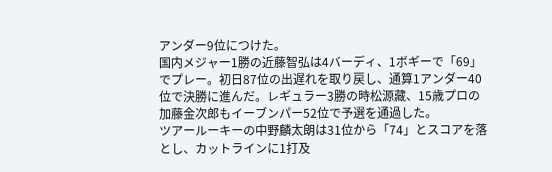アンダー9位につけた。
国内メジャー1勝の近藤智弘は4バーディ、1ボギーで「69」でプレー。初日87位の出遅れを取り戻し、通算1アンダー40位で決勝に進んだ。レギュラー3勝の時松源藏、15歳プロの加藤金次郎もイーブンパー52位で予選を通過した。
ツアールーキーの中野麟太朗は31位から「74」とスコアを落とし、カットラインに1打及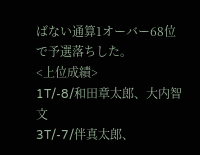ばない通算1オーバー68位で予選落ちした。
<上位成績>
1T/-8/和田章太郎、大内智文
3T/-7/伴真太郎、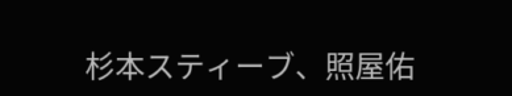杉本スティーブ、照屋佑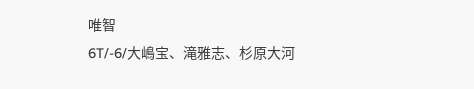唯智
6T/-6/大嶋宝、滝雅志、杉原大河